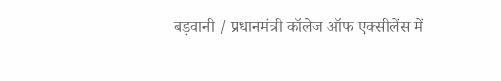बड़वानी / प्रधानमंत्री कॉलेज ऑफ एक्सीलेंस में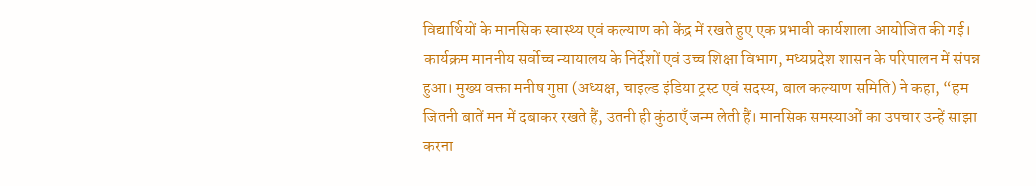विद्यार्थियों के मानसिक स्वास्थ्य एवं कल्याण को केंद्र में रखते हुए एक प्रभावी कार्यशाला आयोजित की गई। कार्यक्रम माननीय सर्वोच्च न्यायालय के निर्देशों एवं उच्च शिक्षा विभाग, मध्यप्रदेश शासन के परिपालन में संपन्न हुआ। मुख्य वक्ता मनीष गुप्ता (अध्यक्ष, चाइल्ड इंडिया ट्रस्ट एवं सदस्य, बाल कल्याण समिति) ने कहा, “हम जितनी बातें मन में दबाकर रखते हैं, उतनी ही कुंठाएँ जन्म लेती हैं। मानसिक समस्याओं का उपचार उन्हें साझा करना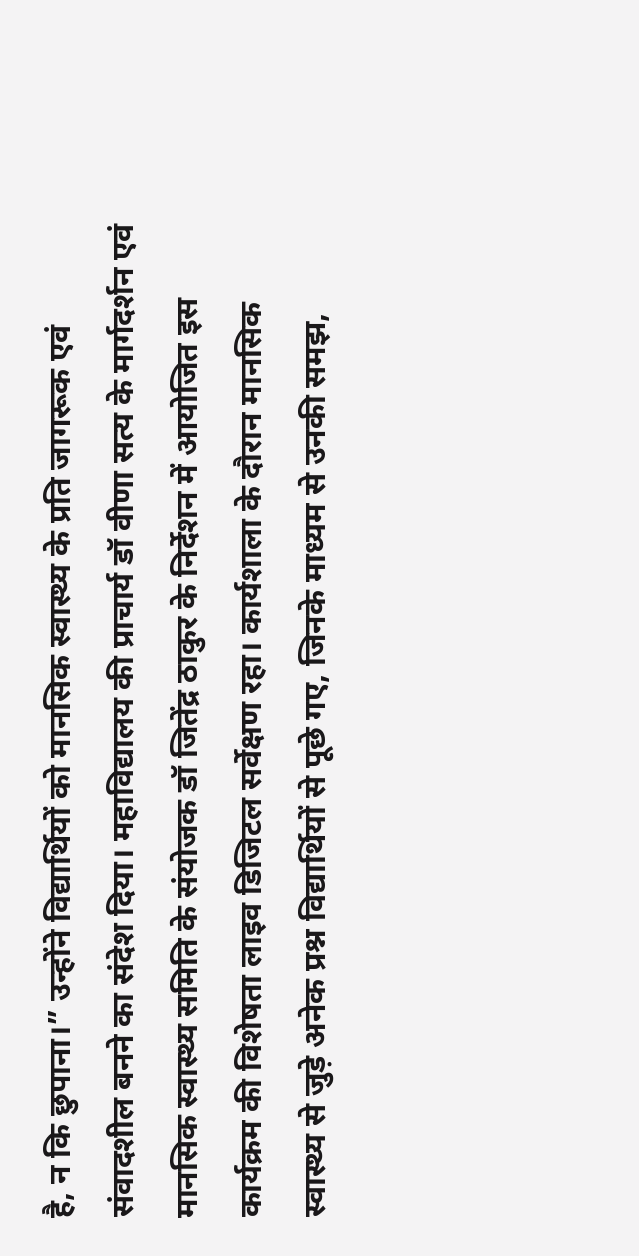है, न कि छुपाना।” उन्होंने विद्यार्थियों को मानसिक स्वास्थ्य के प्रति जागरूक एवं संवादशील बनने का संदेश दिया। महाविद्यालय की प्राचार्य डॉ वीणा सत्य के मार्गदर्शन एवं मानसिक स्वास्थ्य समिति के संयोजक डॉ जितेंद्र ठाकुर के निर्देशन में आयोजित इस कार्यक्रम की विशेषता लाइव डिजिटल सर्वेक्षण रहा। कार्यशाला के दौरान मानसिक स्वास्थ्य से जुड़े अनेक प्रश्न विद्यार्थियों से पूछे गए, जिनके माध्यम से उनकी समझ,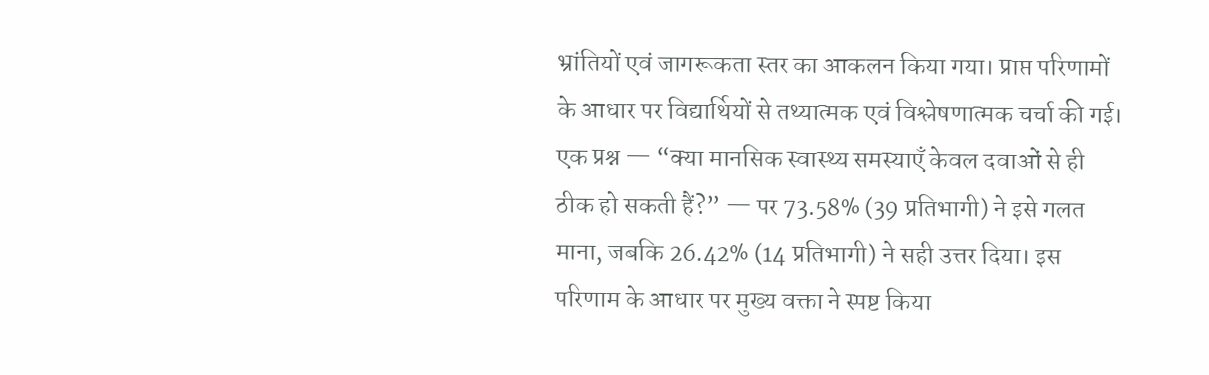भ्रांतियों एवं जागरूकता स्तर का आकलन किया गया। प्राप्त परिणामों के आधार पर विद्यार्थियों से तथ्यात्मक एवं विश्लेषणात्मक चर्चा की गई। एक प्रश्न — “क्या मानसिक स्वास्थ्य समस्याएँ केवल दवाओं से ही ठीक हो सकती हैं?” — पर 73.58% (39 प्रतिभागी) ने इसे गलत माना, जबकि 26.42% (14 प्रतिभागी) ने सही उत्तर दिया। इस परिणाम के आधार पर मुख्य वक्ता ने स्पष्ट किया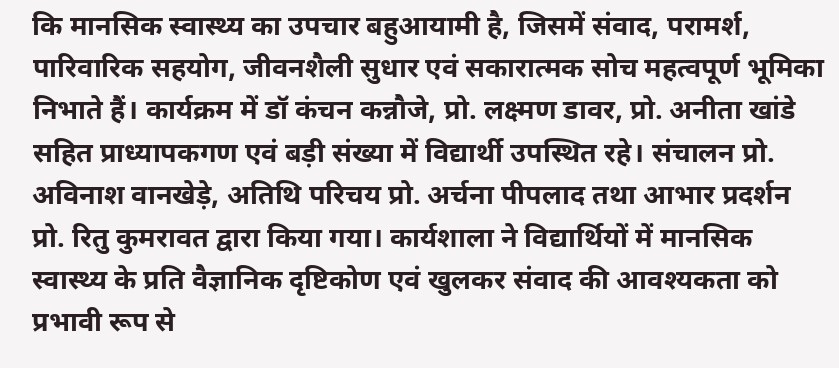कि मानसिक स्वास्थ्य का उपचार बहुआयामी है, जिसमें संवाद, परामर्श, पारिवारिक सहयोग, जीवनशैली सुधार एवं सकारात्मक सोच महत्वपूर्ण भूमिका निभाते हैं। कार्यक्रम में डॉ कंचन कन्नौजे, प्रो. लक्ष्मण डावर, प्रो. अनीता खांडे सहित प्राध्यापकगण एवं बड़ी संख्या में विद्यार्थी उपस्थित रहे। संचालन प्रो. अविनाश वानखेड़े, अतिथि परिचय प्रो. अर्चना पीपलाद तथा आभार प्रदर्शन प्रो. रितु कुमरावत द्वारा किया गया। कार्यशाला ने विद्यार्थियों में मानसिक स्वास्थ्य के प्रति वैज्ञानिक दृष्टिकोण एवं खुलकर संवाद की आवश्यकता को प्रभावी रूप से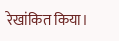रेखांकित किया।